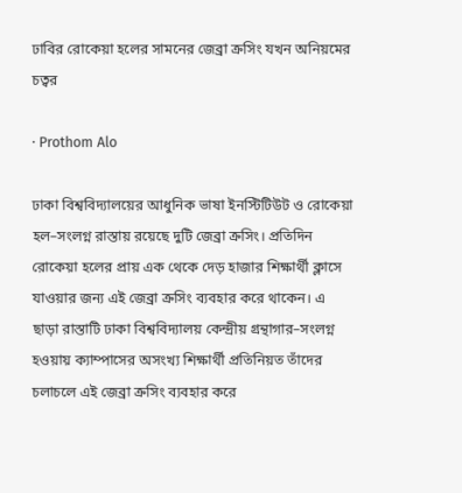ঢাবির রোকেয়া হলের সামনের জেব্রা ক্রসিং যখন অনিয়মের চত্বর

· Prothom Alo

ঢাকা বিশ্ববিদ্যালয়ের আধুনিক ভাষা ইনস্টিটিউট ও রোকেয়া হল–সংলগ্ন রাস্তায় রয়েছে দুটি জেব্রা ক্রসিং। প্রতিদিন রোকেয়া হলের প্রায় এক থেকে দেড় হাজার শিক্ষার্থী ক্লাসে যাওয়ার জন্য এই জেব্রা ক্রসিং ব্যবহার করে থাকেন। এ ছাড়া রাস্তাটি ঢাকা বিশ্ববিদ্যালয় কেন্দ্রীয় গ্রন্থাগার–সংলগ্ন হওয়ায় ক্যাম্পাসের অসংখ্য শিক্ষার্থী প্রতিনিয়ত তাঁদের চলাচলে এই জেব্রা ক্রসিং ব্যবহার করে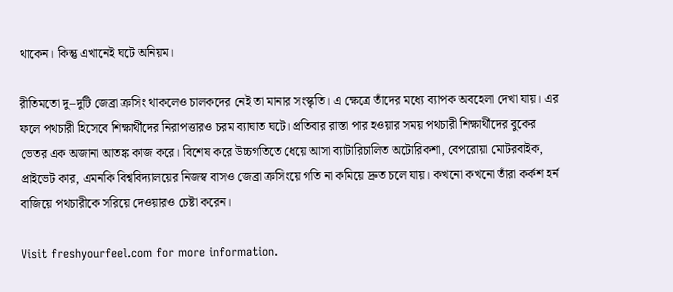থাকেন। কিন্তু এখানেই ঘটে অনিয়ম।

রীতিমতো দু–দুটি জেব্রা ক্রসিং থাকলেও চালকদের নেই তা মানার সংস্কৃতি। এ ক্ষেত্রে তাঁদের মধ্যে ব্যাপক অবহেলা দেখা যায়। এর ফলে পথচারী হিসেবে শিক্ষার্থীদের নিরাপত্তারও চরম ব্যাঘাত ঘটে। প্রতিবার রাস্তা পার হওয়ার সময় পথচারী শিক্ষার্থীদের বুকের ভেতর এক অজানা আতঙ্ক কাজ করে। বিশেষ করে উচ্চগতিতে ধেয়ে আসা ব্যাটারিচালিত অটোরিকশা, বেপরোয়া মোটরবাইক, প্রাইভেট কার, এমনকি বিশ্ববিদ্যালয়ের নিজস্ব বাসও জেব্রা ক্রসিংয়ে গতি না কমিয়ে দ্রুত চলে যায়। কখনো কখনো তাঁরা কর্কশ হর্ন বাজিয়ে পথচারীকে সরিয়ে দেওয়ারও চেষ্টা করেন।

Visit freshyourfeel.com for more information.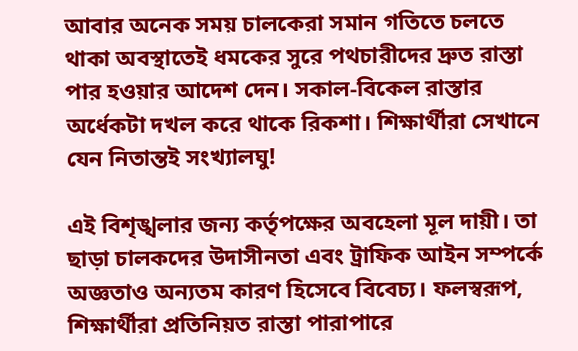আবার অনেক সময় চালকেরা সমান গতিতে চলতে থাকা অবস্থাতেই ধমকের সুরে পথচারীদের দ্রুত রাস্তা পার হওয়ার আদেশ দেন। সকাল-বিকেল রাস্তার অর্ধেকটা দখল করে থাকে রিকশা। শিক্ষার্থীরা সেখানে যেন নিতান্তই সংখ্যালঘু!

এই বিশৃঙ্খলার জন্য কর্তৃপক্ষের অবহেলা মূল দায়ী। তা ছাড়া চালকদের উদাসীনতা এবং ট্রাফিক আইন সম্পর্কে অজ্ঞতাও অন্যতম কারণ হিসেবে বিবেচ্য। ফলস্বরূপ, শিক্ষার্থীরা প্রতিনিয়ত রাস্তা পারাপারে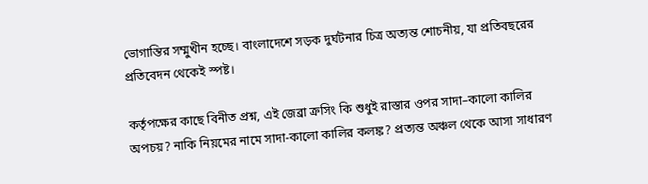ভোগান্তির সম্মুখীন হচ্ছে। বাংলাদেশে সড়ক দুর্ঘটনার চিত্র অত্যন্ত শোচনীয়, যা প্রতিবছরের প্রতিবেদন থেকেই স্পষ্ট।

কর্তৃপক্ষের কাছে বিনীত প্রশ্ন, এই জেব্রা ক্রসিং কি শুধুই রাস্তার ওপর সাদা–কালো কালির অপচয়? নাকি নিয়মের নামে সাদা-কালো কালির কলঙ্ক? প্রত্যন্ত অঞ্চল থেকে আসা সাধারণ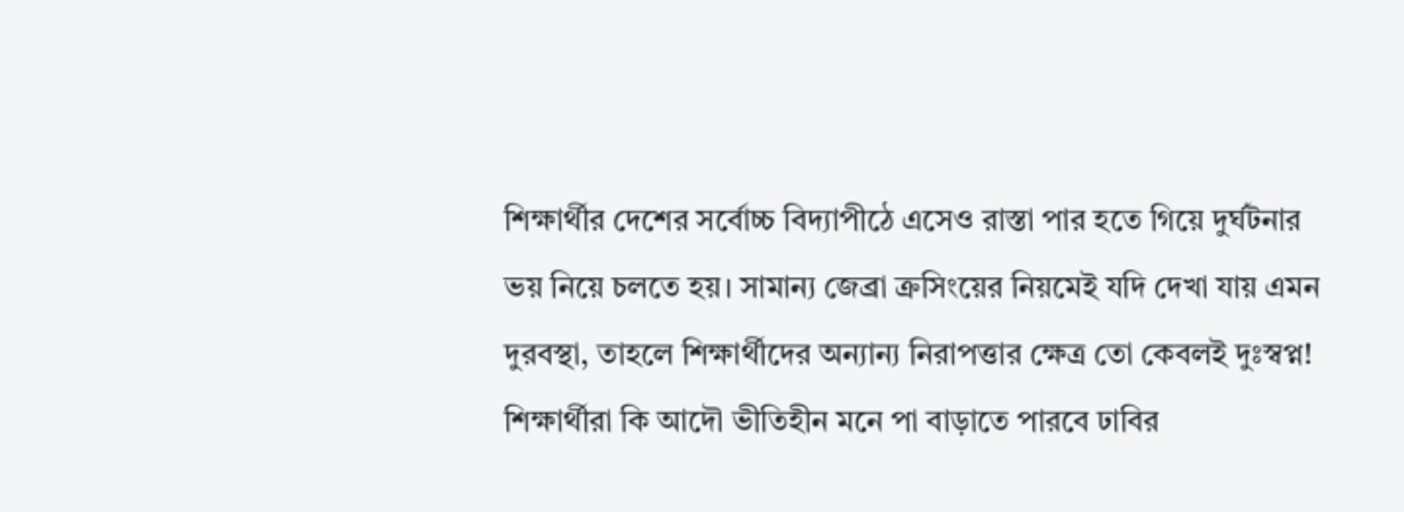শিক্ষার্থীর দেশের সর্বোচ্চ বিদ্যাপীঠে এসেও রাস্তা পার হতে গিয়ে দুর্ঘটনার ভয় নিয়ে চলতে হয়। সামান্য জেব্রা ক্রসিংয়ের নিয়মেই যদি দেখা যায় এমন দুরবস্থা, তাহলে শিক্ষার্থীদের অন্যান্য নিরাপত্তার ক্ষেত্র তো কেবলই দুঃস্বপ্ন! শিক্ষার্থীরা কি আদৌ ভীতিহীন মনে পা বাড়াতে পারবে ঢাবির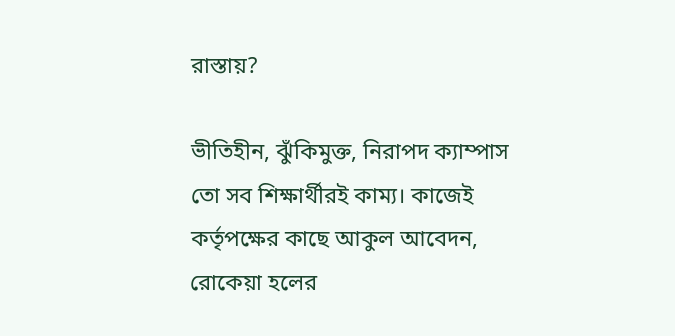রাস্তায়?

ভীতিহীন, ঝুঁকিমুক্ত, নিরাপদ ক্যাম্পাস তো সব শিক্ষার্থীরই কাম্য। কাজেই কর্তৃপক্ষের কাছে আকুল আবেদন, রোকেয়া হলের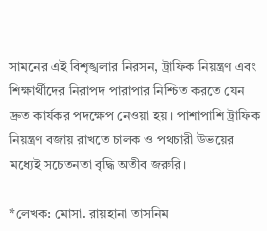সামনের এই বিশৃঙ্খলার নিরসন, ট্রাফিক নিয়ন্ত্রণ এবং শিক্ষার্থীদের নিরাপদ পারাপার নিশ্চিত করতে যেন দ্রুত কার্যকর পদক্ষেপ নেওয়া হয়। পাশাপাশি ট্রাফিক নিয়ন্ত্রণ বজায় রাখতে চালক ও পথচারী উভয়ের মধ্যেই সচেতনতা বৃদ্ধি অতীব জরুরি।

*লেখক: মোসা. রায়হানা তাসনিম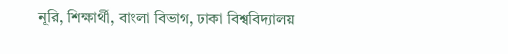নূরি, শিক্ষার্থী, বাংলা বিভাগ, ঢাকা বিশ্ববিদ্যালয়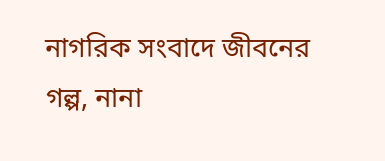নাগরিক সংবাদে জীবনের গল্প, নানা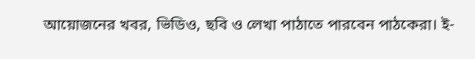আয়োজনের খবর, ভিডিও, ছবি ও লেখা পাঠাতে পারবেন পাঠকেরা। ই-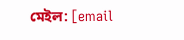মেইল: [email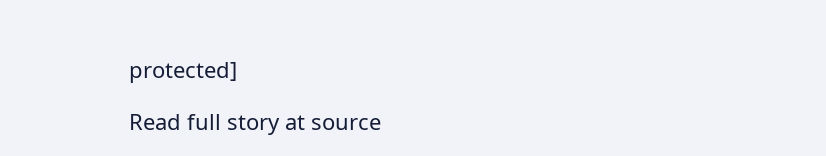protected]

Read full story at source